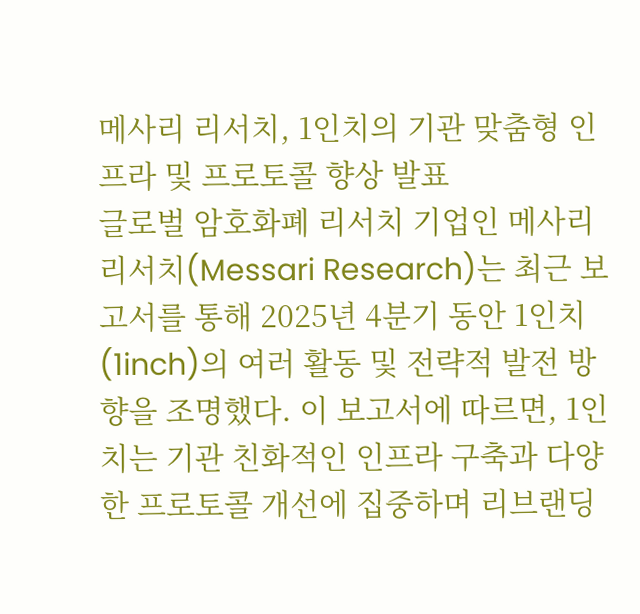메사리 리서치, 1인치의 기관 맞춤형 인프라 및 프로토콜 향상 발표
글로벌 암호화폐 리서치 기업인 메사리 리서치(Messari Research)는 최근 보고서를 통해 2025년 4분기 동안 1인치(1inch)의 여러 활동 및 전략적 발전 방향을 조명했다. 이 보고서에 따르면, 1인치는 기관 친화적인 인프라 구축과 다양한 프로토콜 개선에 집중하며 리브랜딩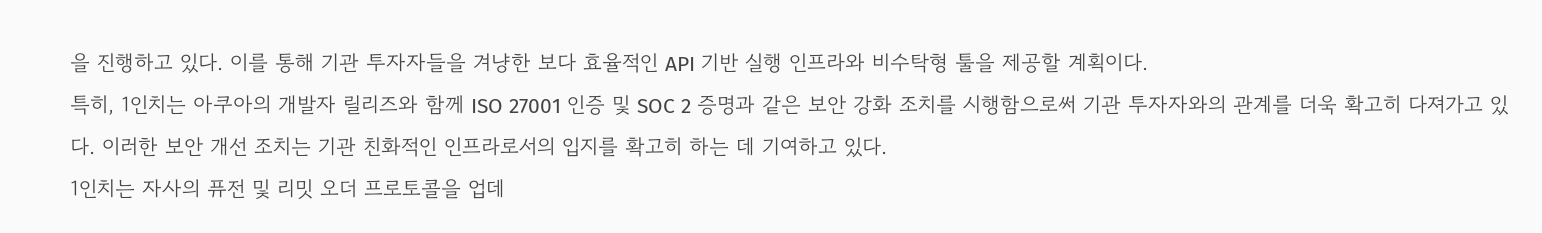을 진행하고 있다. 이를 통해 기관 투자자들을 겨냥한 보다 효율적인 API 기반 실행 인프라와 비수탁형 툴을 제공할 계획이다.
특히, 1인치는 아쿠아의 개발자 릴리즈와 함께 ISO 27001 인증 및 SOC 2 증명과 같은 보안 강화 조치를 시행함으로써 기관 투자자와의 관계를 더욱 확고히 다져가고 있다. 이러한 보안 개선 조치는 기관 친화적인 인프라로서의 입지를 확고히 하는 데 기여하고 있다.
1인치는 자사의 퓨전 및 리밋 오더 프로토콜을 업데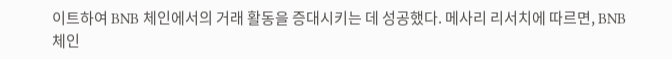이트하여 BNB 체인에서의 거래 활동을 증대시키는 데 성공했다. 메사리 리서치에 따르면, BNB 체인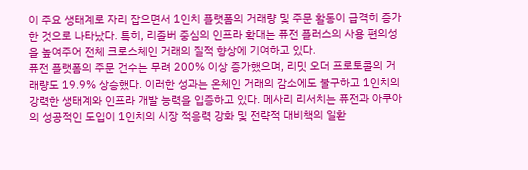이 주요 생태계로 자리 잡으면서 1인치 플랫폼의 거래량 및 주문 활동이 급격히 증가한 것으로 나타났다. 특히, 리졸버 중심의 인프라 확대는 퓨전 플러스의 사용 편의성을 높여주어 전체 크로스체인 거래의 질적 향상에 기여하고 있다.
퓨전 플랫폼의 주문 건수는 무려 200% 이상 증가했으며, 리밋 오더 프로토콜의 거래량도 19.9% 상승했다. 이러한 성과는 온체인 거래의 감소에도 불구하고 1인치의 강력한 생태계와 인프라 개발 능력을 입증하고 있다. 메사리 리서치는 퓨전과 아쿠아의 성공적인 도입이 1인치의 시장 적응력 강화 및 전략적 대비책의 일환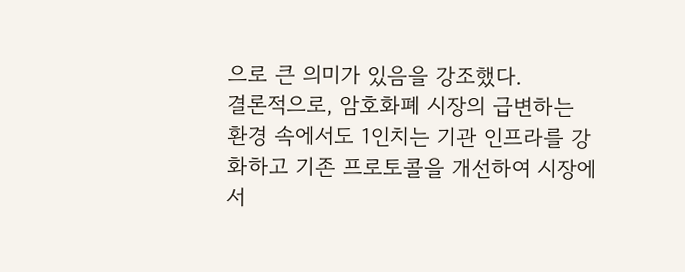으로 큰 의미가 있음을 강조했다.
결론적으로, 암호화폐 시장의 급변하는 환경 속에서도 1인치는 기관 인프라를 강화하고 기존 프로토콜을 개선하여 시장에서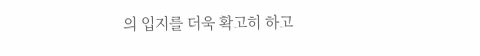의 입지를 더욱 확고히 하고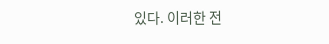있다. 이러한 전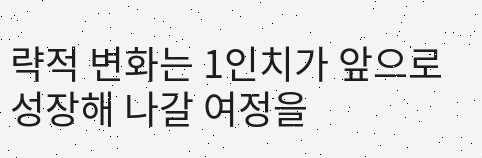략적 변화는 1인치가 앞으로 성장해 나갈 여정을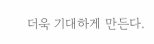더욱 기대하게 만든다.